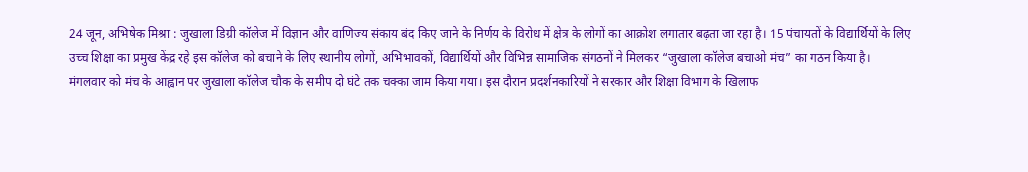24 जून, अभिषेक मिश्रा : जुखाला डिग्री कॉलेज में विज्ञान और वाणिज्य संकाय बंद किए जाने के निर्णय के विरोध में क्षेत्र के लोगों का आक्रोश लगातार बढ़ता जा रहा है। 15 पंचायतों के विद्यार्थियों के लिए उच्च शिक्षा का प्रमुख केंद्र रहे इस कॉलेज को बचाने के लिए स्थानीय लोगों, अभिभावकों, विद्यार्थियों और विभिन्न सामाजिक संगठनों ने मिलकर “जुखाला कॉलेज बचाओ मंच” का गठन किया है।
मंगलवार को मंच के आह्वान पर जुखाला कॉलेज चौक के समीप दो घंटे तक चक्का जाम किया गया। इस दौरान प्रदर्शनकारियों ने सरकार और शिक्षा विभाग के खिलाफ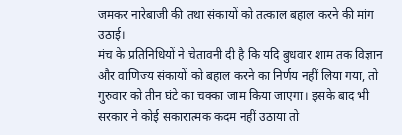जमकर नारेबाजी की तथा संकायों को तत्काल बहाल करने की मांग उठाई।
मंच के प्रतिनिधियों ने चेतावनी दी है कि यदि बुधवार शाम तक विज्ञान और वाणिज्य संकायों को बहाल करने का निर्णय नहीं लिया गया, तो गुरुवार को तीन घंटे का चक्का जाम किया जाएगा। इसके बाद भी सरकार ने कोई सकारात्मक कदम नहीं उठाया तो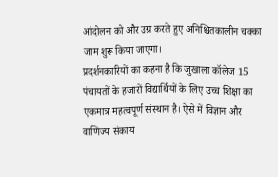आंदोलन को और उग्र करते हुए अनिश्चितकालीन चक्का जाम शुरू किया जाएगा।
प्रदर्शनकारियों का कहना है कि जुखाला कॉलेज 15 पंचायतों के हजारों विद्यार्थियों के लिए उच्च शिक्षा का एकमात्र महत्वपूर्ण संस्थान है। ऐसे में विज्ञान और वाणिज्य संकाय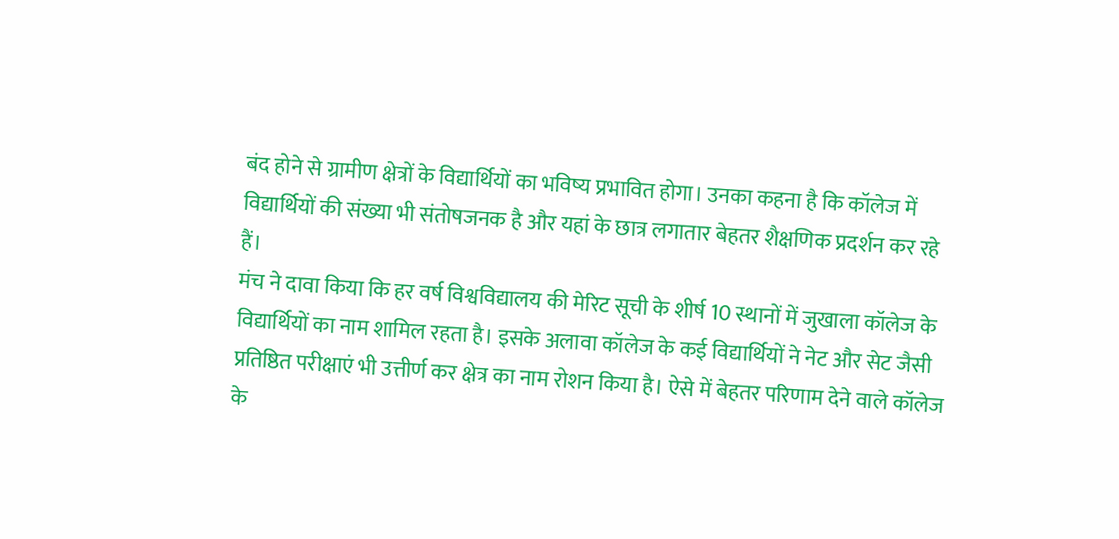बंद होने से ग्रामीण क्षेत्रों के विद्यार्थियों का भविष्य प्रभावित होगा। उनका कहना है कि कॉलेज में विद्यार्थियों की संख्या भी संतोषजनक है और यहां के छात्र लगातार बेहतर शैक्षणिक प्रदर्शन कर रहे हैं।
मंच ने दावा किया कि हर वर्ष विश्वविद्यालय की मेरिट सूची के शीर्ष 10 स्थानों में जुखाला कॉलेज के विद्यार्थियों का नाम शामिल रहता है। इसके अलावा कॉलेज के कई विद्यार्थियों ने नेट और सेट जैसी प्रतिष्ठित परीक्षाएं भी उत्तीर्ण कर क्षेत्र का नाम रोशन किया है। ऐसे में बेहतर परिणाम देने वाले कॉलेज के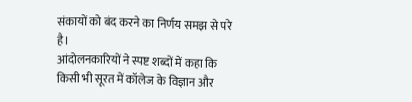संकायों को बंद करने का निर्णय समझ से परे है।
आंदोलनकारियों ने स्पष्ट शब्दों में कहा कि किसी भी सूरत में कॉलेज के विज्ञान और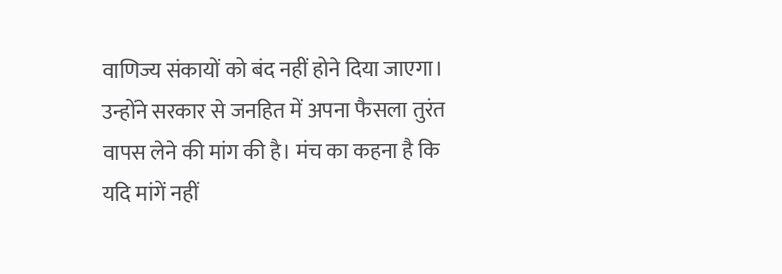वाणिज्य संकायों को बंद नहीं होने दिया जाएगा। उन्होंने सरकार से जनहित में अपना फैसला तुरंत वापस लेने की मांग की है। मंच का कहना है कि यदि मांगें नहीं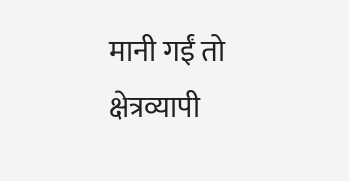मानी गईं तो क्षेत्रव्यापी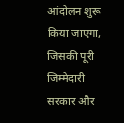आंदोलन शुरू किया जाएगा, जिसकी पूरी जिम्मेदारी सरकार और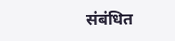संबंधित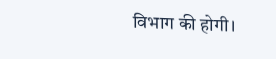विभाग की होगी।